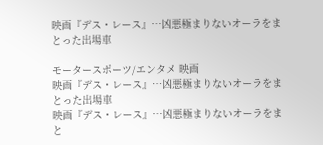映画『デス・レース』…凶悪極まりないオーラをまとった出場車

モータースポーツ/エンタメ 映画
映画『デス・レース』…凶悪極まりないオーラをまとった出場車
映画『デス・レース』…凶悪極まりないオーラをまと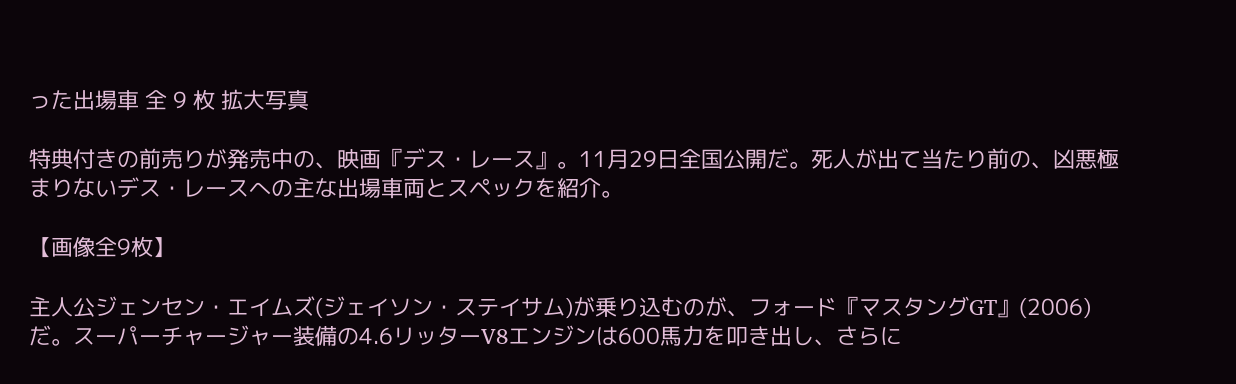った出場車 全 9 枚 拡大写真

特典付きの前売りが発売中の、映画『デス・レース』。11月29日全国公開だ。死人が出て当たり前の、凶悪極まりないデス・レースへの主な出場車両とスペックを紹介。

【画像全9枚】

主人公ジェンセン・エイムズ(ジェイソン・ステイサム)が乗り込むのが、フォード『マスタングGT』(2006)だ。スーパーチャージャー装備の4.6リッターV8エンジンは600馬力を叩き出し、さらに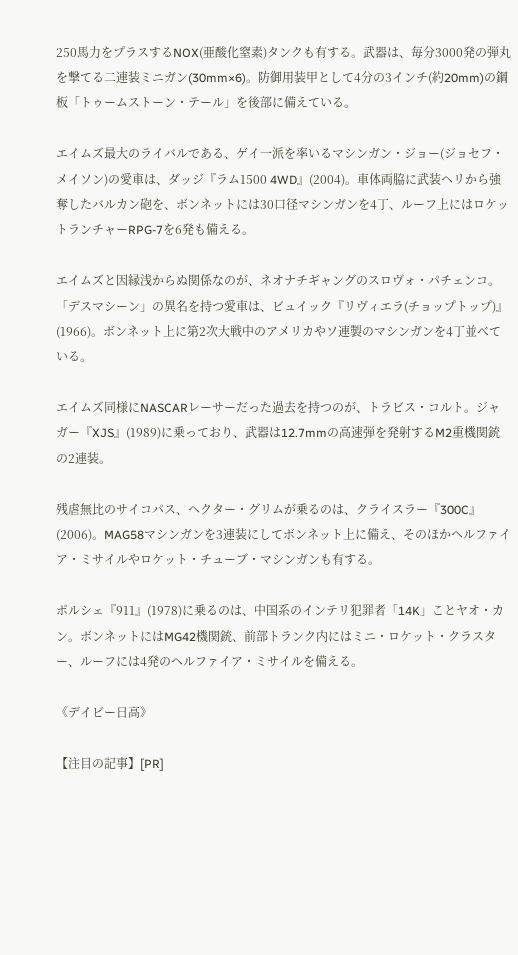250馬力をプラスするNOX(亜酸化窒素)タンクも有する。武器は、毎分3000発の弾丸を撃てる二連装ミニガン(30mm×6)。防御用装甲として4分の3インチ(約20mm)の鋼板「トゥームストーン・テール」を後部に備えている。

エイムズ最大のライバルである、ゲイ一派を率いるマシンガン・ジョー(ジョセフ・メイソン)の愛車は、ダッジ『ラム1500 4WD』(2004)。車体両脇に武装ヘリから強奪したバルカン砲を、ボンネットには30口径マシンガンを4丁、ルーフ上にはロケットランチャーRPG-7を6発も備える。

エイムズと因縁浅からぬ関係なのが、ネオナチギャングのスロヴォ・パチェンコ。「デスマシーン」の異名を持つ愛車は、ビュイック『リヴィエラ(チョップトップ)』(1966)。ボンネット上に第2次大戦中のアメリカやソ連製のマシンガンを4丁並べている。

エイムズ同様にNASCARレーサーだった過去を持つのが、トラビス・コルト。ジャガー『XJS』(1989)に乗っており、武器は12.7mmの高速弾を発射するM2重機関銃の2連装。

残虐無比のサイコパス、ヘクター・グリムが乗るのは、クライスラー『300C』(2006)。MAG58マシンガンを3連装にしてボンネット上に備え、そのほかヘルファイア・ミサイルやロケット・チューブ・マシンガンも有する。

ポルシェ『911』(1978)に乗るのは、中国系のインテリ犯罪者「14K」ことヤオ・カン。ボンネットにはMG42機関銃、前部トランク内にはミニ・ロケット・クラスター、ルーフには4発のヘルファイア・ミサイルを備える。

《デイビー日高》

【注目の記事】[PR]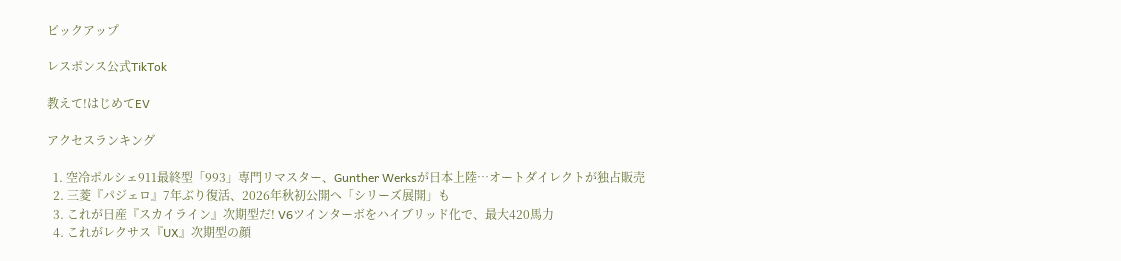ピックアップ

レスポンス公式TikTok

教えて!はじめてEV

アクセスランキング

  1. 空冷ポルシェ911最終型「993」専門リマスター、Gunther Werksが日本上陸…オートダイレクトが独占販売
  2. 三菱『パジェロ』7年ぶり復活、2026年秋初公開へ「シリーズ展開」も
  3. これが日産『スカイライン』次期型だ! V6ツインターボをハイブリッド化で、最大420馬力
  4. これがレクサス『UX』次期型の顔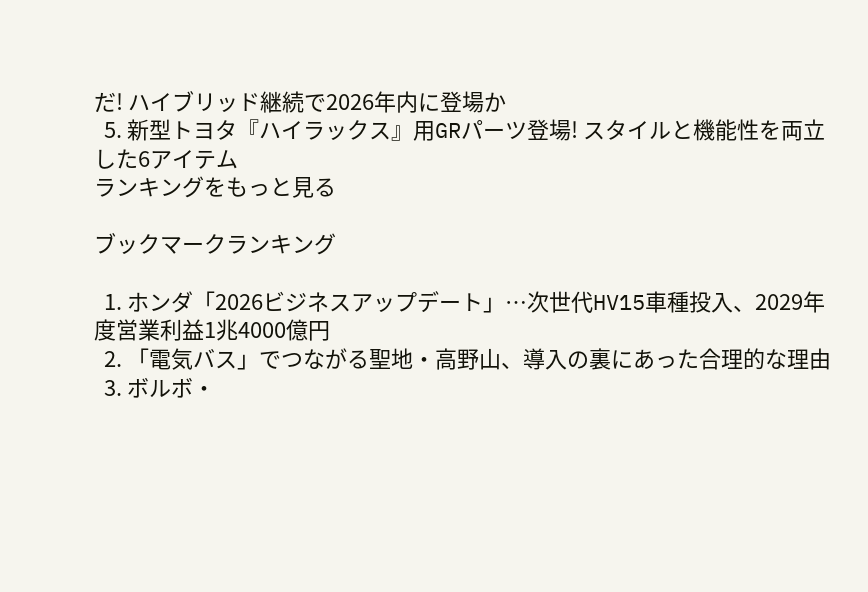だ! ハイブリッド継続で2026年内に登場か
  5. 新型トヨタ『ハイラックス』用GRパーツ登場! スタイルと機能性を両立した6アイテム
ランキングをもっと見る

ブックマークランキング

  1. ホンダ「2026ビジネスアップデート」…次世代HV15車種投入、2029年度営業利益1兆4000億円
  2. 「電気バス」でつながる聖地・高野山、導入の裏にあった合理的な理由
  3. ボルボ・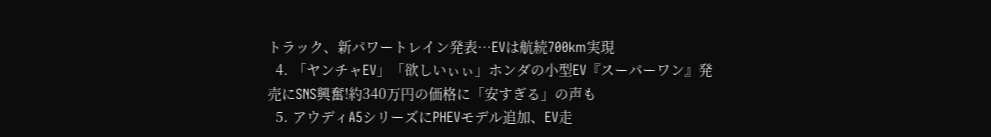トラック、新パワートレイン発表…EVは航続700km実現
  4. 「ヤンチャEV」「欲しいぃぃ」ホンダの小型EV『スーパーワン』発売にSNS興奮!約340万円の価格に「安すぎる」の声も
  5. アウディA5シリーズにPHEVモデル追加、EV走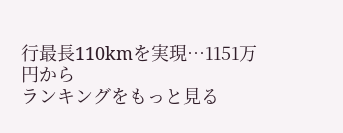行最長110kmを実現…1151万円から
ランキングをもっと見る